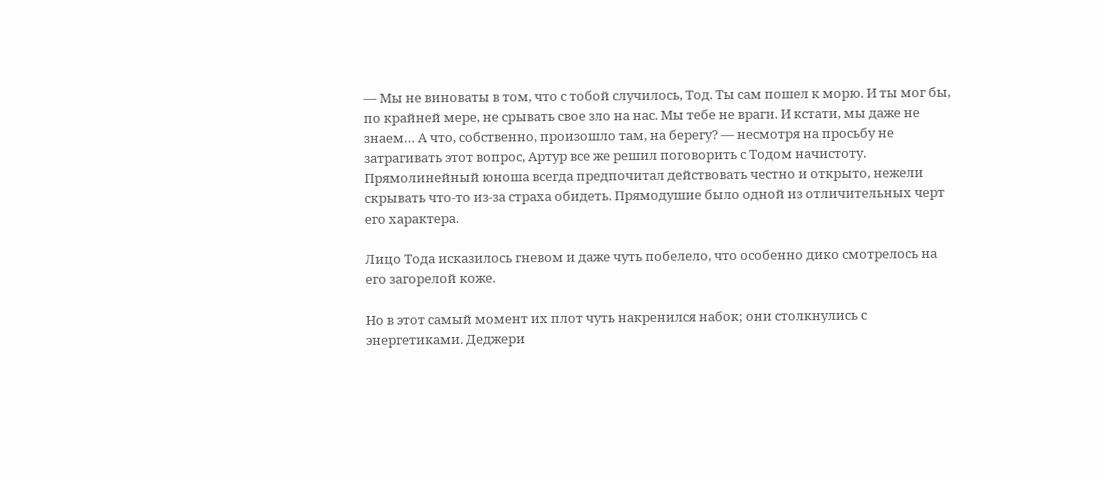— Мы не виноваты в том, что с тобой случилось, Тод. Ты сам пошел к морю. И ты мог бы, по крайней мере, не срывать свое зло на нас. Мы тебе не враги. И кстати, мы даже не знаем… А что, собственно, произошло там, на берегу? — несмотря на просьбу не затрагивать этот вопрос, Артур все же решил поговорить с Тодом начистоту. Прямолинейный юноша всегда предпочитал действовать честно и открыто, нежели скрывать что-то из-за страха обидеть. Прямодушие было одной из отличительных черт его характера.

Лицо Тода исказилось гневом и даже чуть побелело, что особенно дико смотрелось на его загорелой коже.

Но в этот самый момент их плот чуть накренился набок; они столкнулись с энергетиками. Деджери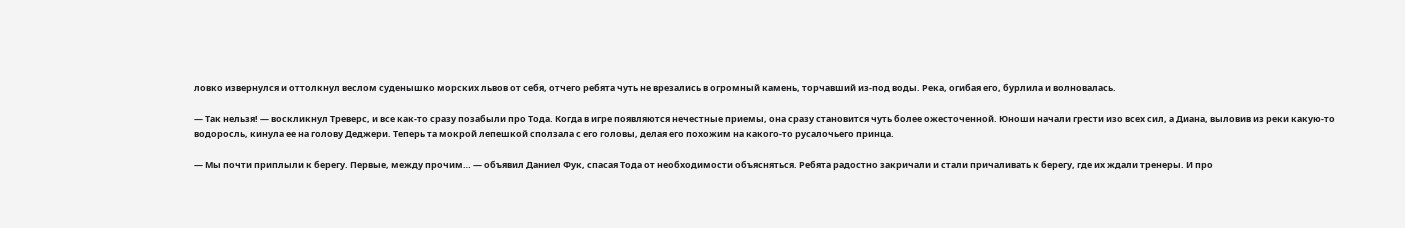ловко извернулся и оттолкнул веслом суденышко морских львов от себя, отчего ребята чуть не врезались в огромный камень, торчавший из-под воды. Река, огибая его, бурлила и волновалась.

— Так нельзя! — воскликнул Треверс, и все как-то сразу позабыли про Тода. Когда в игре появляются нечестные приемы, она сразу становится чуть более ожесточенной. Юноши начали грести изо всех сил, а Диана, выловив из реки какую-то водоросль, кинула ее на голову Деджери. Теперь та мокрой лепешкой сползала с его головы, делая его похожим на какого-то русалочьего принца.

— Мы почти приплыли к берегу. Первые, между прочим… — объявил Даниел Фук, спасая Тода от необходимости объясняться. Ребята радостно закричали и стали причаливать к берегу, где их ждали тренеры. И про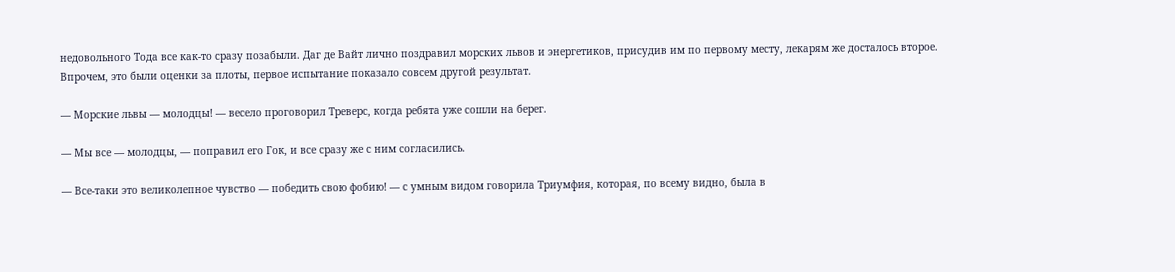недовольного Тода все как-то сразу позабыли. Даг де Вайт лично поздравил морских львов и энергетиков, присудив им по первому месту, лекарям же досталось второе. Впрочем, это были оценки за плоты, первое испытание показало совсем другой результат.

— Морские львы — молодцы! — весело проговорил Треверс, когда ребята уже сошли на берег.

— Мы все — молодцы, — поправил его Гок, и все сразу же с ним согласились.

— Все-таки это великолепное чувство — победить свою фобию! — с умным видом говорила Триумфия, которая, по всему видно, была в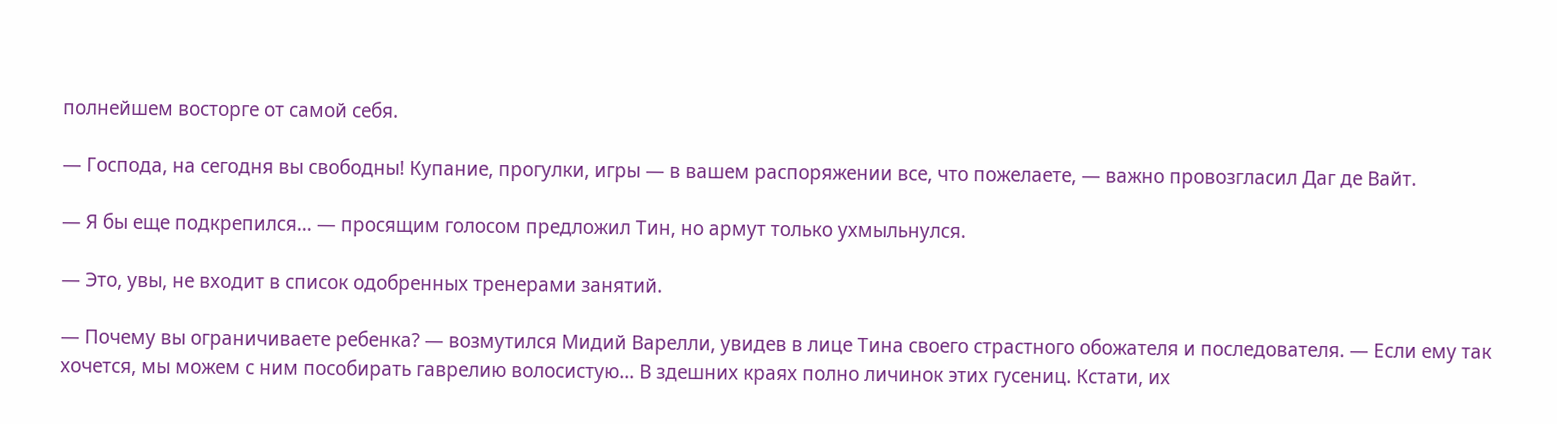полнейшем восторге от самой себя.

— Господа, на сегодня вы свободны! Купание, прогулки, игры — в вашем распоряжении все, что пожелаете, — важно провозгласил Даг де Вайт.

— Я бы еще подкрепился… — просящим голосом предложил Тин, но армут только ухмыльнулся.

— Это, увы, не входит в список одобренных тренерами занятий.

— Почему вы ограничиваете ребенка? — возмутился Мидий Варелли, увидев в лице Тина своего страстного обожателя и последователя. — Если ему так хочется, мы можем с ним пособирать гаврелию волосистую… В здешних краях полно личинок этих гусениц. Кстати, их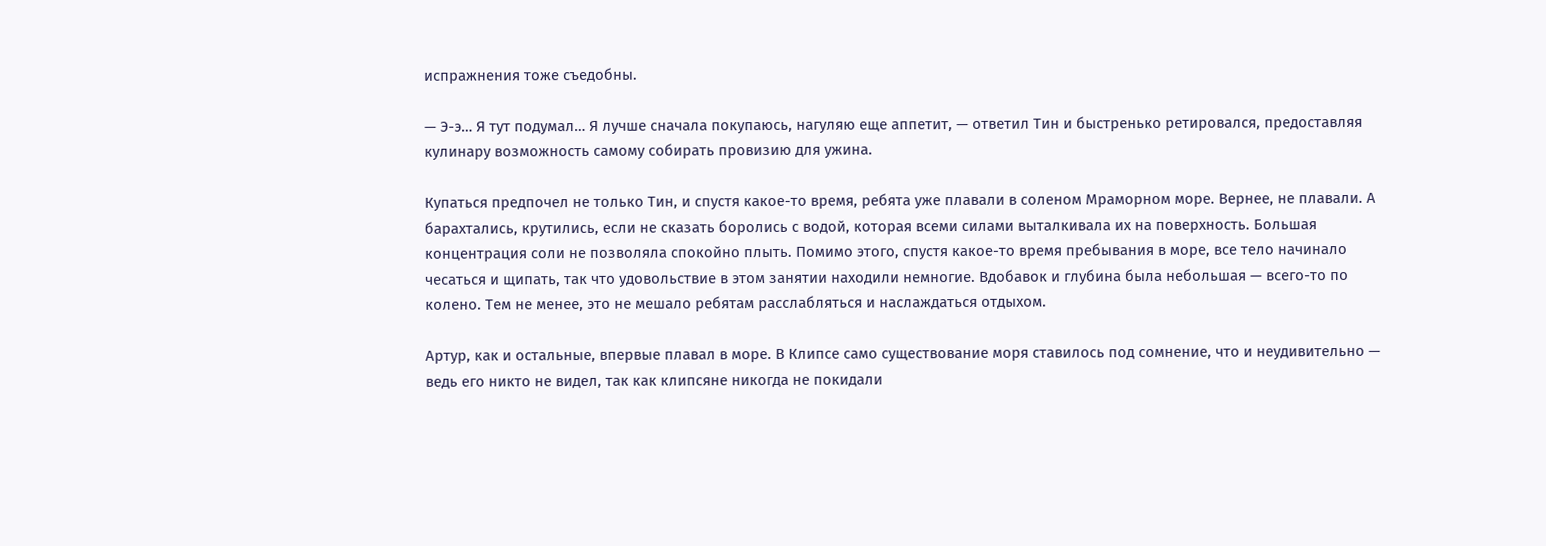испражнения тоже съедобны.

— Э-э… Я тут подумал… Я лучше сначала покупаюсь, нагуляю еще аппетит, — ответил Тин и быстренько ретировался, предоставляя кулинару возможность самому собирать провизию для ужина.

Купаться предпочел не только Тин, и спустя какое-то время, ребята уже плавали в соленом Мраморном море. Вернее, не плавали. А барахтались, крутились, если не сказать боролись с водой, которая всеми силами выталкивала их на поверхность. Большая концентрация соли не позволяла спокойно плыть. Помимо этого, спустя какое-то время пребывания в море, все тело начинало чесаться и щипать, так что удовольствие в этом занятии находили немногие. Вдобавок и глубина была небольшая — всего-то по колено. Тем не менее, это не мешало ребятам расслабляться и наслаждаться отдыхом.

Артур, как и остальные, впервые плавал в море. В Клипсе само существование моря ставилось под сомнение, что и неудивительно — ведь его никто не видел, так как клипсяне никогда не покидали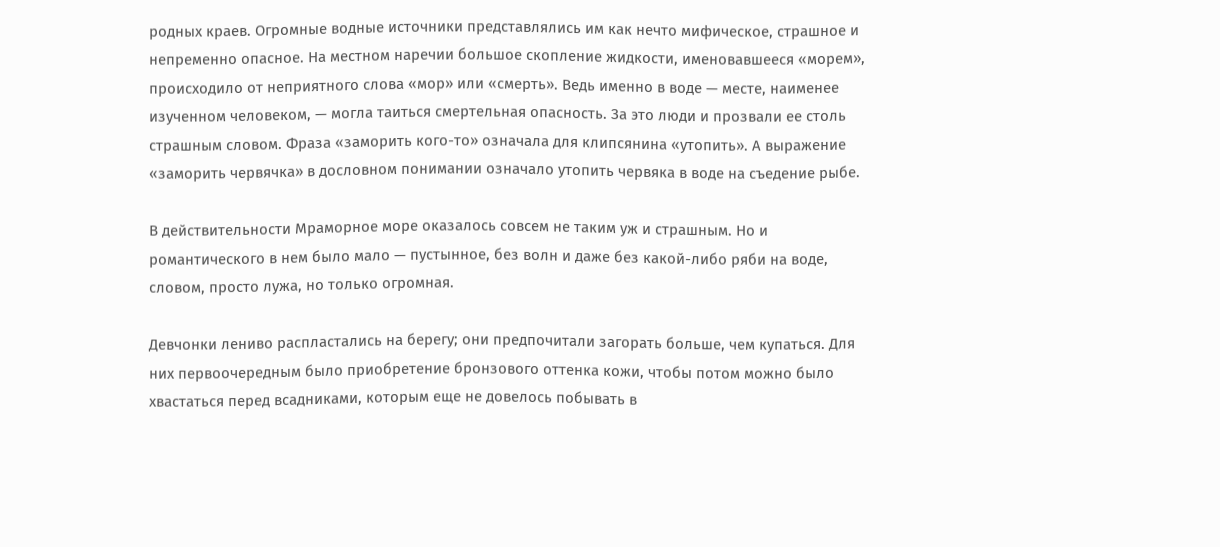родных краев. Огромные водные источники представлялись им как нечто мифическое, страшное и непременно опасное. На местном наречии большое скопление жидкости, именовавшееся «морем», происходило от неприятного слова «мор» или «смерть». Ведь именно в воде — месте, наименее изученном человеком, — могла таиться смертельная опасность. За это люди и прозвали ее столь страшным словом. Фраза «заморить кого-то» означала для клипсянина «утопить». А выражение «заморить червячка» в дословном понимании означало утопить червяка в воде на съедение рыбе.

В действительности Мраморное море оказалось совсем не таким уж и страшным. Но и романтического в нем было мало — пустынное, без волн и даже без какой-либо ряби на воде, словом, просто лужа, но только огромная.

Девчонки лениво распластались на берегу; они предпочитали загорать больше, чем купаться. Для них первоочередным было приобретение бронзового оттенка кожи, чтобы потом можно было хвастаться перед всадниками, которым еще не довелось побывать в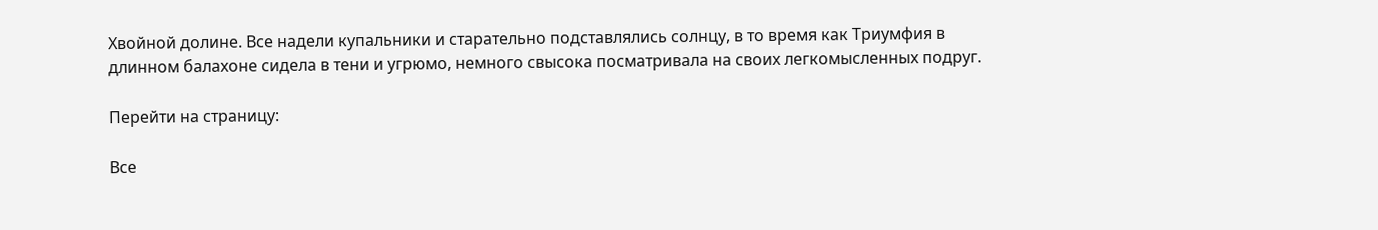Хвойной долине. Все надели купальники и старательно подставлялись солнцу, в то время как Триумфия в длинном балахоне сидела в тени и угрюмо, немного свысока посматривала на своих легкомысленных подруг.

Перейти на страницу:

Все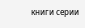книги серии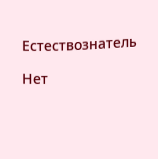Естествознатель

Нет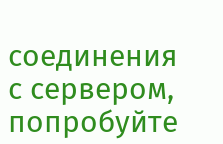соединения с сервером, попробуйте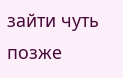зайти чуть позже